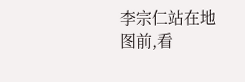李宗仁站在地图前,看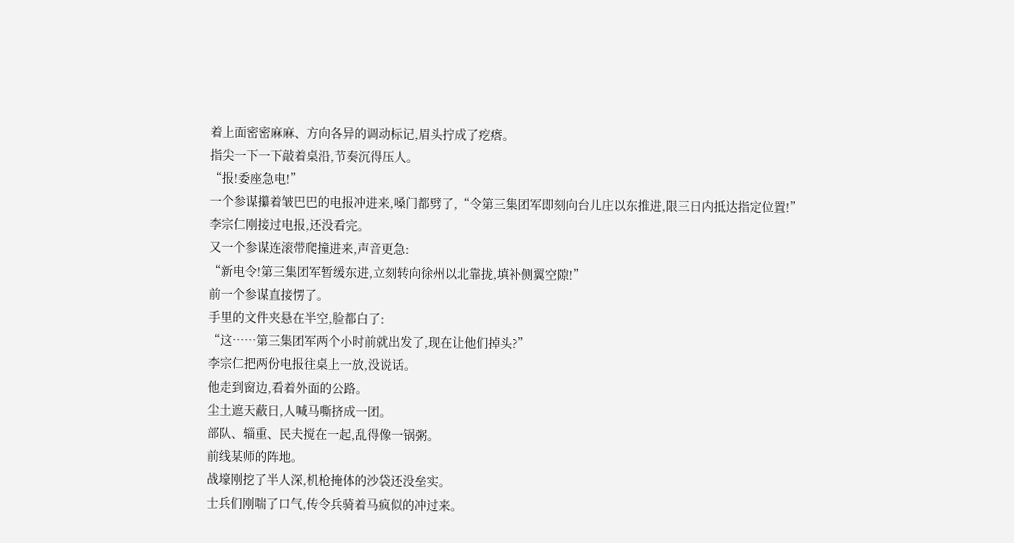着上面密密麻麻、方向各异的调动标记,眉头拧成了疙瘩。
指尖一下一下敲着桌沿,节奏沉得压人。
“报!委座急电!”
一个参谋攥着皱巴巴的电报冲进来,嗓门都劈了,“令第三集团军即刻向台儿庄以东推进,限三日内抵达指定位置!”
李宗仁刚接过电报,还没看完。
又一个参谋连滚带爬撞进来,声音更急:
“新电令!第三集团军暂缓东进,立刻转向徐州以北靠拢,填补侧翼空隙!”
前一个参谋直接愣了。
手里的文件夹悬在半空,脸都白了:
“这……第三集团军两个小时前就出发了,现在让他们掉头?”
李宗仁把两份电报往桌上一放,没说话。
他走到窗边,看着外面的公路。
尘土遮天蔽日,人喊马嘶挤成一团。
部队、辎重、民夫搅在一起,乱得像一锅粥。
前线某师的阵地。
战壕刚挖了半人深,机枪掩体的沙袋还没垒实。
士兵们刚喘了口气,传令兵骑着马疯似的冲过来。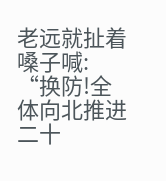老远就扯着嗓子喊:
“换防!全体向北推进二十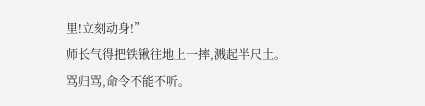里!立刻动身!”
师长气得把铁锹往地上一摔,溅起半尺土。
骂归骂,命令不能不听。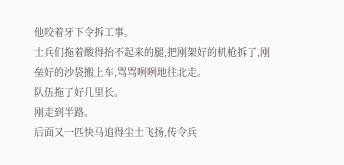他咬着牙下令拆工事。
士兵们拖着酸得抬不起来的腿,把刚架好的机枪拆了,刚垒好的沙袋搬上车,骂骂咧咧地往北走。
队伍拖了好几里长。
刚走到半路。
后面又一匹快马追得尘土飞扬,传令兵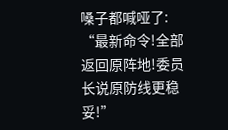嗓子都喊哑了:
“最新命令!全部返回原阵地!委员长说原防线更稳妥!”